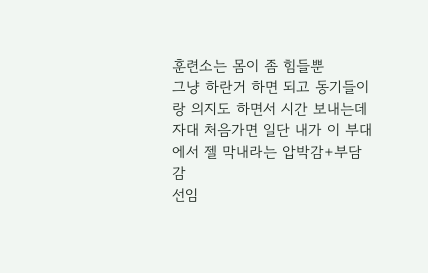훈련소는 몸이 좀 힘들뿐
그냥 하란거 하면 되고 동기들이랑 의지도 하면서 시간 보내는데
자대 처음가면 일단 내가 이 부대에서 젤 막내라는 압박감+부담감
선임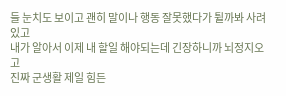들 눈치도 보이고 괜히 말이나 행동 잘못했다가 튈까봐 사려있고
내가 알아서 이제 내 할일 해야되는데 긴장하니까 뇌정지오고
진짜 군생활 제일 힘든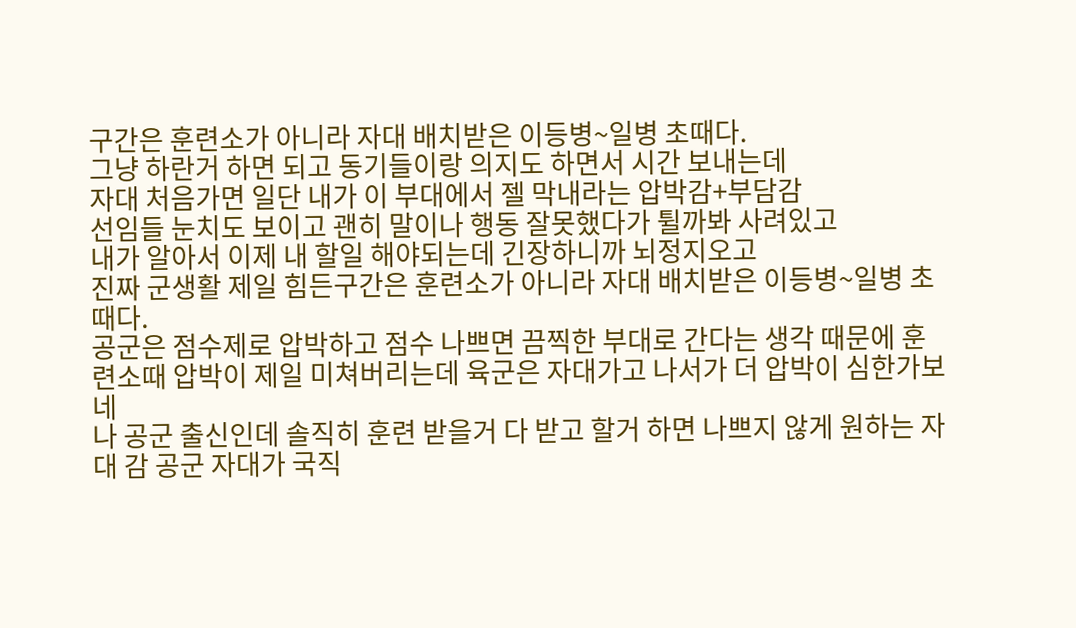구간은 훈련소가 아니라 자대 배치받은 이등병~일병 초때다.
그냥 하란거 하면 되고 동기들이랑 의지도 하면서 시간 보내는데
자대 처음가면 일단 내가 이 부대에서 젤 막내라는 압박감+부담감
선임들 눈치도 보이고 괜히 말이나 행동 잘못했다가 튈까봐 사려있고
내가 알아서 이제 내 할일 해야되는데 긴장하니까 뇌정지오고
진짜 군생활 제일 힘든구간은 훈련소가 아니라 자대 배치받은 이등병~일병 초때다.
공군은 점수제로 압박하고 점수 나쁘면 끔찍한 부대로 간다는 생각 때문에 훈련소때 압박이 제일 미쳐버리는데 육군은 자대가고 나서가 더 압박이 심한가보네
나 공군 출신인데 솔직히 훈련 받을거 다 받고 할거 하면 나쁘지 않게 원하는 자대 감 공군 자대가 국직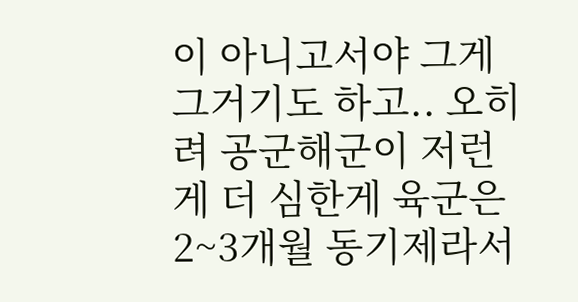이 아니고서야 그게 그거기도 하고.. 오히려 공군해군이 저런게 더 심한게 육군은 2~3개월 동기제라서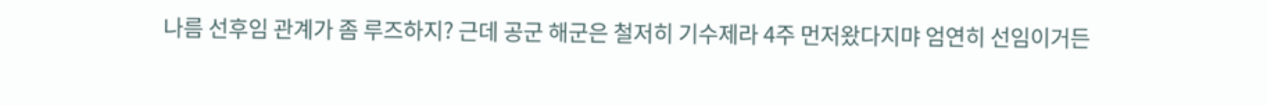나름 선후임 관계가 좀 루즈하지? 근데 공군 해군은 철저히 기수제라 4주 먼저왔다지먀 엄연히 선임이거든